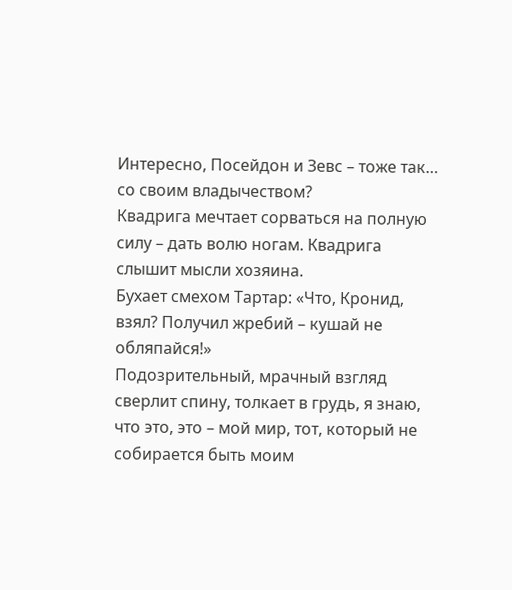Интересно, Посейдон и Зевс – тоже так… со своим владычеством?
Квадрига мечтает сорваться на полную силу – дать волю ногам. Квадрига слышит мысли хозяина.
Бухает смехом Тартар: «Что, Кронид, взял? Получил жребий – кушай не обляпайся!»
Подозрительный, мрачный взгляд сверлит спину, толкает в грудь, я знаю, что это, это – мой мир, тот, который не собирается быть моим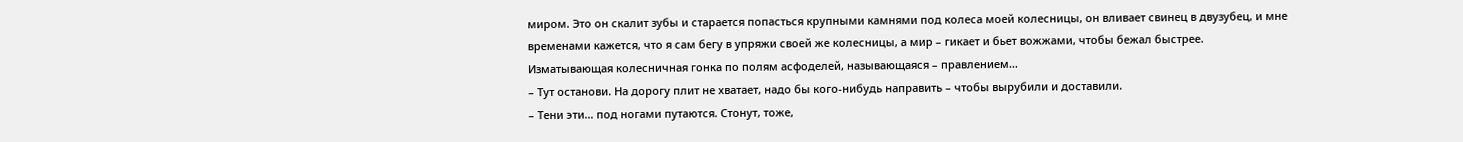миром. Это он скалит зубы и старается попасться крупными камнями под колеса моей колесницы, он вливает свинец в двузубец, и мне временами кажется, что я сам бегу в упряжи своей же колесницы, а мир – гикает и бьет вожжами, чтобы бежал быстрее.
Изматывающая колесничная гонка по полям асфоделей, называющаяся – правлением…
– Тут останови. На дорогу плит не хватает, надо бы кого-нибудь направить – чтобы вырубили и доставили.
– Тени эти… под ногами путаются. Стонут, тоже,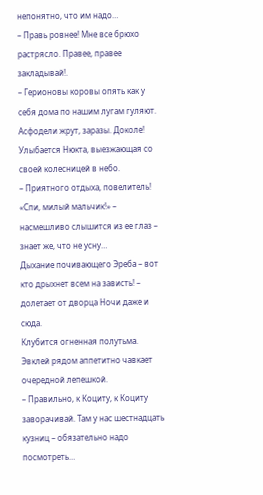непонятно, что им надо…
– Правь ровнее! Мне все брюхо растрясло. Правее, правее закладывай!.
– Герионовы коровы опять как у себя дома по нашим лугам гуляют. Асфодели жрут, заразы. Доколе!
Улыбается Нюкта, выезжающая со своей колесницей в небо.
– Приятного отдыха, повелитель!
«Спи, милый мальчик!» – насмешливо слышится из ее глаз – знает же, что не усну…
Дыхание почивающего Эреба – вот кто дрыхнет всем на зависть! – долетает от дворца Ночи даже и сюда.
Клубится огненная полутьма. Эвклей рядом аппетитно чавкает очередной лепешкой.
– Правильно, к Коциту, к Коциту заворачивай. Там у нас шестнадцать кузниц – обязательно надо посмотреть…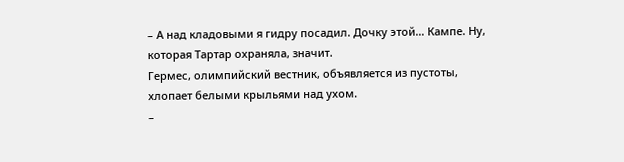– А над кладовыми я гидру посадил. Дочку этой… Кампе. Ну, которая Тартар охраняла, значит.
Гермес, олимпийский вестник, объявляется из пустоты, хлопает белыми крыльями над ухом.
–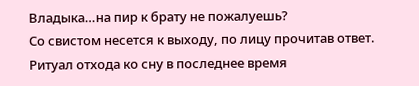Владыка…на пир к брату не пожалуешь?
Со свистом несется к выходу, по лицу прочитав ответ.
Ритуал отхода ко сну в последнее время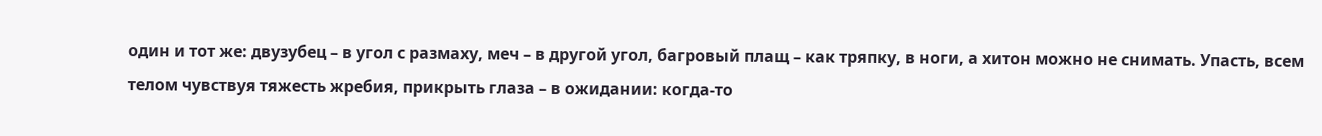один и тот же: двузубец – в угол с размаху, меч – в другой угол, багровый плащ – как тряпку, в ноги, а хитон можно не снимать. Упасть, всем телом чувствуя тяжесть жребия, прикрыть глаза – в ожидании: когда-то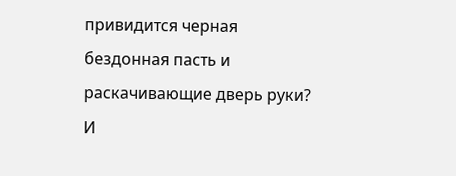привидится черная бездонная пасть и раскачивающие дверь руки?
И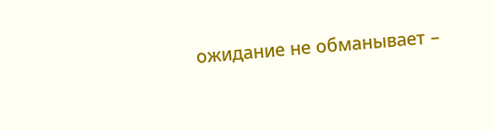ожидание не обманывает –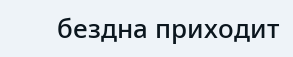бездна приходит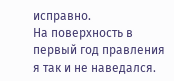исправно.
На поверхность в первый год правления я так и не наведался.